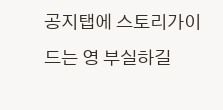공지탭에 스토리가이드는 영 부실하길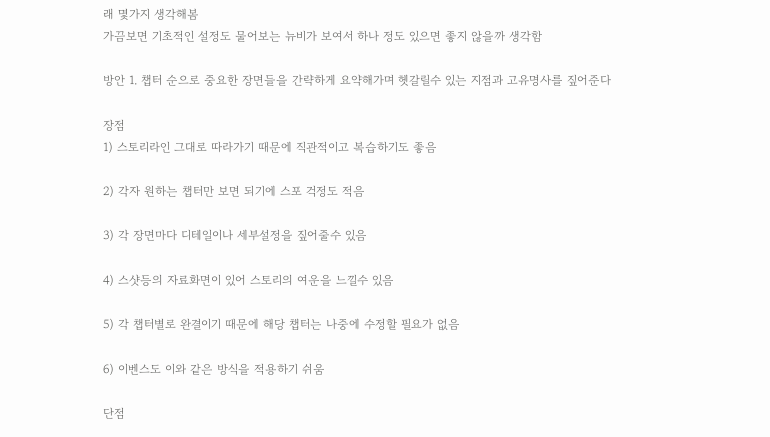래 몇가지 생각해봄
가끔보면 기초적인 설정도 물어보는 뉴비가 보여서 하나 정도 있으면 좋지 않을까 생각함

방안 1. 챕터 순으로 중요한 장면들을 간략하게 요약해가며 헷갈릴수 있는 지점과 고유명사를 짚어준다

장점
1) 스토리라인 그대로 따라가기 때문에 직관적이고 복습하기도 좋음

2) 각자 원하는 챕터만 보면 되기에 스포 걱정도 적음

3) 각 장면마다 디테일이나 세부설정을 짚어줄수 있음

4) 스샷등의 자료화면이 있어 스토리의 여운을 느낄수 있음

5) 각 챕터별로 완결이기 때문에 해당 챕터는 나중에 수정할 필요가 없음

6) 이벤스도 이와 같은 방식을 적용하기 쉬움

단점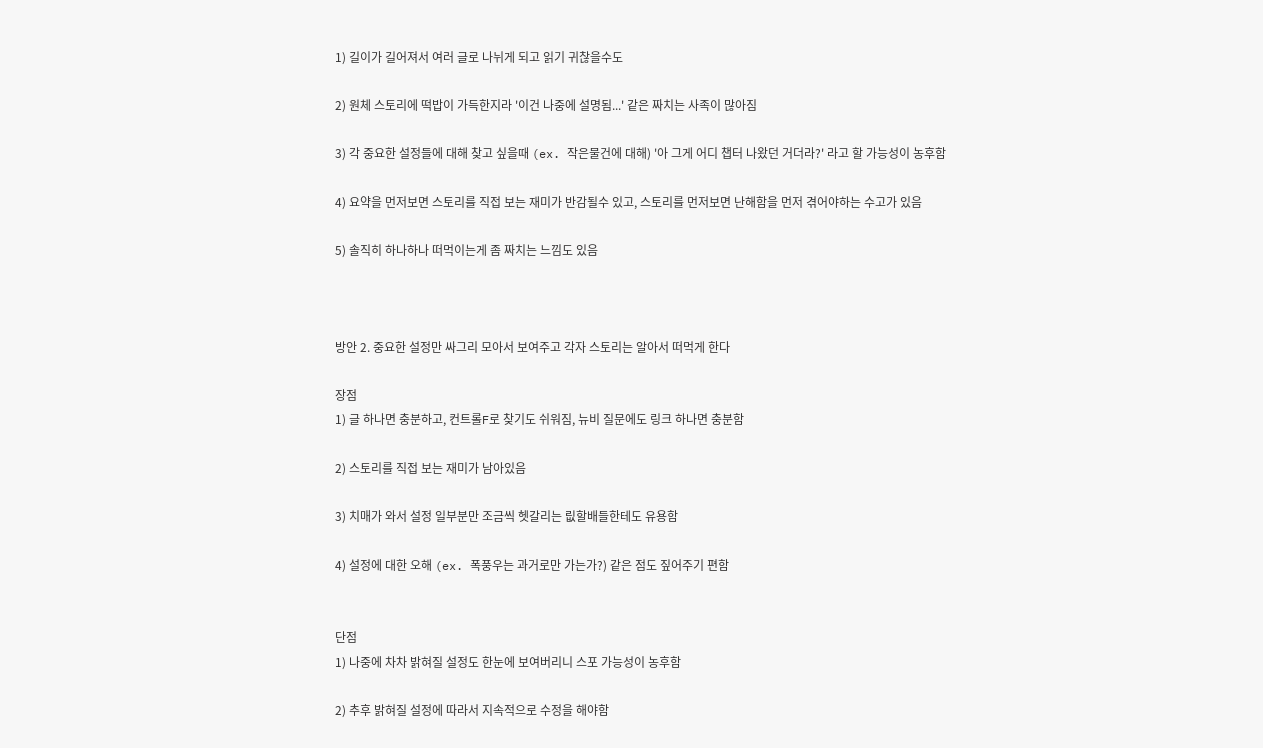1) 길이가 길어져서 여러 글로 나뉘게 되고 읽기 귀찮을수도

2) 원체 스토리에 떡밥이 가득한지라 '이건 나중에 설명됨...' 같은 짜치는 사족이 많아짐

3) 각 중요한 설정들에 대해 찾고 싶을때 (ex. 작은물건에 대해) '아 그게 어디 챕터 나왔던 거더라?' 라고 할 가능성이 농후함

4) 요약을 먼저보면 스토리를 직접 보는 재미가 반감될수 있고, 스토리를 먼저보면 난해함을 먼저 겪어야하는 수고가 있음

5) 솔직히 하나하나 떠먹이는게 좀 짜치는 느낌도 있음



방안 2. 중요한 설정만 싸그리 모아서 보여주고 각자 스토리는 알아서 떠먹게 한다

장점
1) 글 하나면 충분하고, 컨트롤F로 찾기도 쉬워짐, 뉴비 질문에도 링크 하나면 충분함

2) 스토리를 직접 보는 재미가 남아있음

3) 치매가 와서 설정 일부분만 조금씩 헷갈리는 릾할배들한테도 유용함

4) 설정에 대한 오해 (ex. 폭풍우는 과거로만 가는가?) 같은 점도 짚어주기 편함


단점
1) 나중에 차차 밝혀질 설정도 한눈에 보여버리니 스포 가능성이 농후함

2) 추후 밝혀질 설정에 따라서 지속적으로 수정을 해야함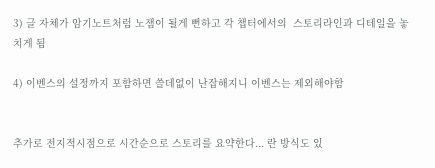3) 글 자체가 암기노트처럼 노잼이 될게 뻔하고 각 챕터에서의  스토리라인과 디테일을 놓치게 됨

4) 이벤스의 설정까지 포함하면 쓸데없이 난잡해지니 이벤스는 제외해야함


추가로 전지적시점으로 시간순으로 스토리를 요약한다... 란 방식도 있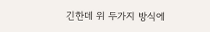긴한데 위 두가지 방식에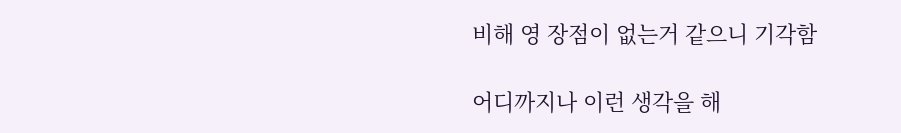비해 영 장점이 없는거 같으니 기각함

어디까지나 이런 생각을 해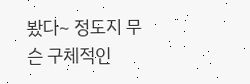봤다~ 정도지 무슨 구체적인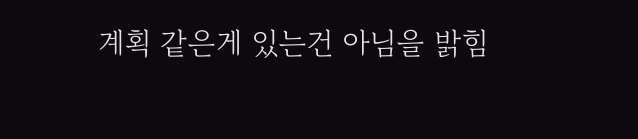계획 같은게 있는건 아님을 밝힘